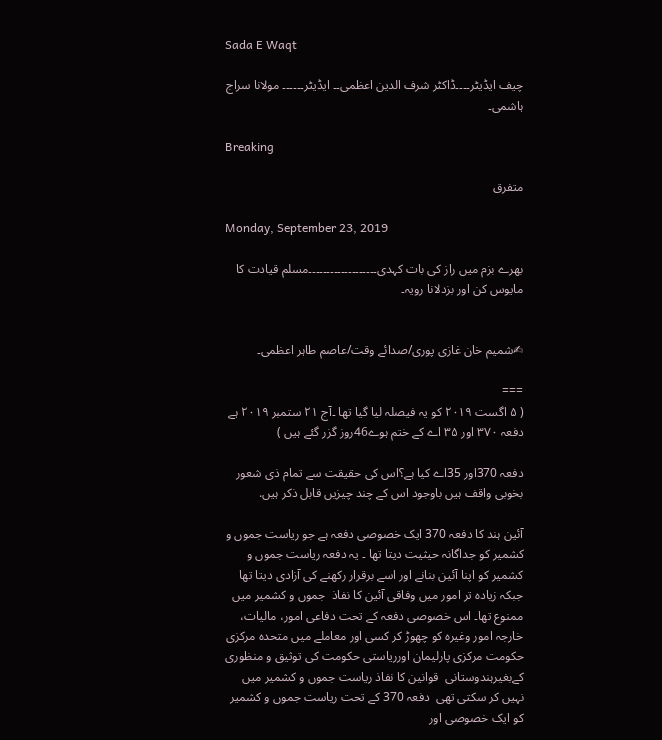Sada E Waqt

چیف ایڈیٹر۔۔۔۔ڈاکٹر شرف الدین اعظمی۔۔ ایڈیٹر۔۔۔۔۔۔ مولانا سراج ہاشمی۔

Breaking

متفرق

Monday, September 23, 2019

بھرے بزم میں راز کی بات کہدی۔۔۔۔۔۔۔۔۔۔۔۔۔۔۔۔۔۔۔مسلم قیادت کا مایوس کن اور بزدلانا رویہ۔


✍شمیم خان غازی پوری/صدائے وقت/عاصم طاہر اعظمی۔

===
( ۵ اگست ۲۰۱۹ کو یہ فیصلہ لیا گیا تھا ۔آج ۲۱ ستمبر ۲۰۱۹ ہے  دفعہ ۳۷۰ اور ۳۵ اے کے ختم ہوے46روز گزر گئے ہیں )

دفعہ 370اور 35اے کیا ہے؟اس کی حقیقت سے تمام ذی شعور بخوبی واقف ہیں باوجود اس کے چند چیزیں قابل ذکر ہیں.

آئین ہند کا دفعہ 370 ایک خصوصی دفعہ ہے جو ریاست جموں و کشمیر کو جداگانہ حیثیت دیتا تھا ۔ یہ دفعہ ریاست جموں و کشمیر کو اپنا آئین بنانے اور اسے برقرار رکھنے کی آزادی دیتا تھا جبکہ زیادہ تر امور میں وفاقی آئین کا نفاذ  جموں و کشمیر میں ممنوع تھا۔ اس خصوصی دفعہ کے تحت دفاعی امور، مالیات، خارجہ امور وغیرہ کو چھوڑ کر کسی اور معاملے میں متحدہ مرکزی حکومت مرکزی پارلیمان اورریاستی حکومت کی توثیق و منظوری کےبغیرہندوستانی  قوانین کا نفاذ ریاست جموں و کشمیر میں نہیں کر سکتی تھی  دفعہ 370 کے تحت ریاست جموں و کشمیر کو ایک خصوصی اور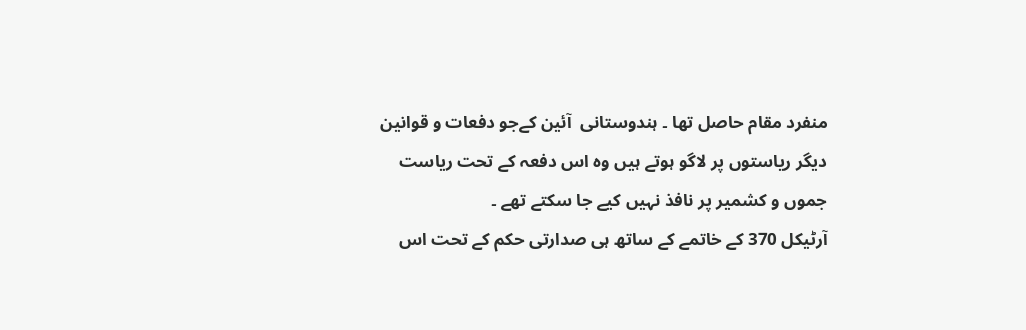منفرد مقام حاصل تھا ۔ ہندوستانی  آئین کےجو دفعات و قوانین دیگر ریاستوں پر لاگو ہوتے ہیں وہ اس دفعہ کے تحت ریاست جموں و کشمیر پر نافذ نہیں کیے جا سکتے تھے ۔
آرٹیکل 370 کے خاتمے کے ساتھ ہی صدارتی حکم کے تحت اس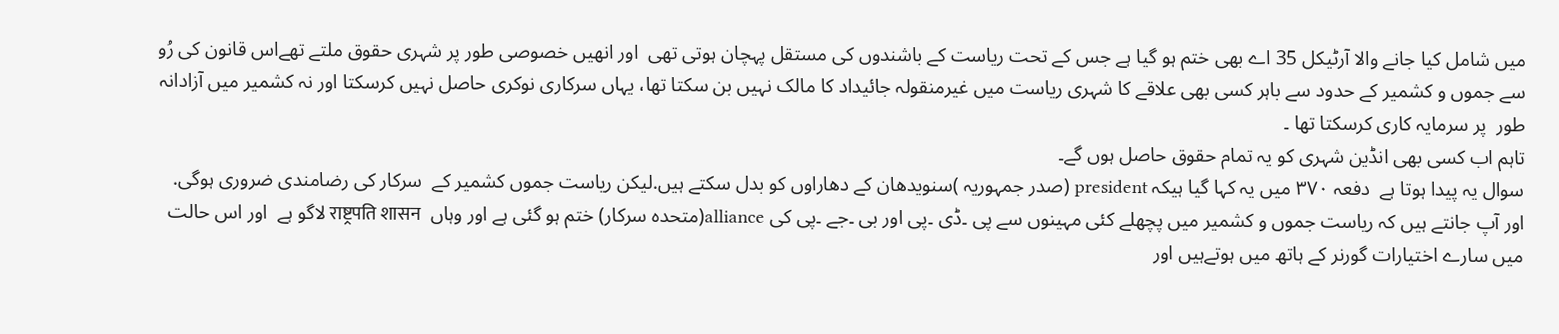میں شامل کیا جانے والا آرٹیکل 35 اے بھی ختم ہو گیا ہے جس کے تحت ریاست کے باشندوں کی مستقل پہچان ہوتی تھی  اور انهیں خصوصی طور پر شہری حقوق ملتے تھےاس قانون کی رُو سے جموں و کشمیر کے حدود سے باہر کسی بھی علاقے کا شہری ریاست میں غیرمنقولہ جائیداد کا مالک نہیں بن سکتا تھا، یہاں سرکاری نوکری حاصل نہیں کرسکتا اور نہ کشمیر میں آزادانہ طور  پر سرمایہ کاری کرسکتا تھا ۔
تاہم اب کسی بھی انڈین شہری کو یہ تمام حقوق حاصل ہوں گے۔
سوال یہ پیدا ہوتا ہے  دفعہ ۳۷۰ میں یہ کہا گیا ہیکہ president (صدر جمہوریہ )سنویدھان کے دھاراوں کو بدل سکتے ہیں.لیکن ریاست جموں کشمیر کے  سرکار کی رضامندی ضروری ہوگی. اور آپ جانتے ہیں کہ ریاست جموں و کشمیر میں پچھلے کئی مہینوں سے پی ۔ڈی ۔پی اور بی ۔جے ۔پی کی alliance(متحدہ سرکار) ختم ہو گئی ہے اور وہاں  राष्ट्रपति शासन لاگو ہے  اور اس حالت میں سارے اختیارات گورنر کے ہاتھ میں ہوتےہیں اور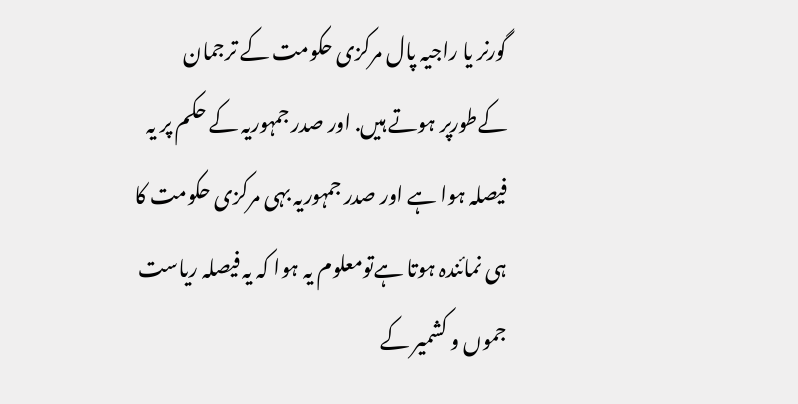گورنر یا راجیہ پال مرکزی حکومت کے ترجمان کےطورپر ہوتے ہیں. اور صدر جمہوریہ کے حکم پر یہ فیصلہ ہوا ہے اور صدر جمہوریہ بہی مرکزی حکومت کا ہی نمائندہ ہوتا ہےتومعلوم یہ ہوا کہ یہ فیصلہ ریاست جموں و کشمیر کے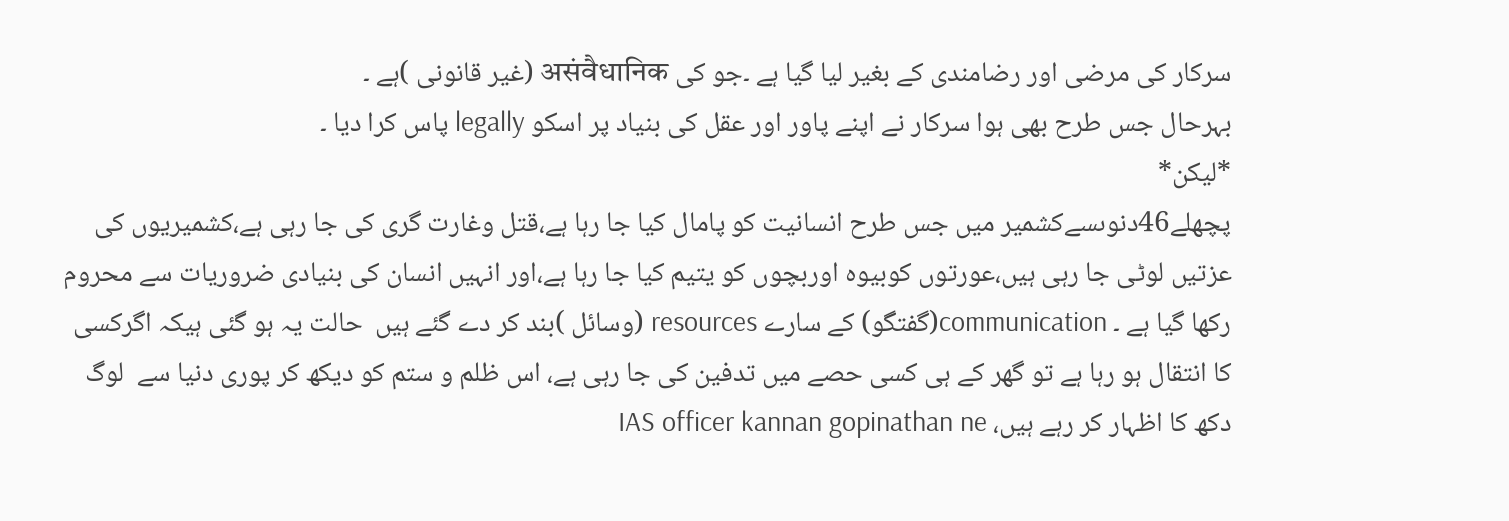سرکار کی مرضی اور رضامندی کے بغیر لیا گیا ہے ۔جو کی असंवैधानिक (غیر قانونی )ہے ۔
بہرحال جس طرح بھی ہوا سرکار نے اپنے پاور اور عقل کی بنیاد پر اسکو legally پاس کرا دیا ۔
*لیکن*
پچھلے46دنوںسےکشمیر میں جس طرح انسانیت کو پامال کیا جا رہا ہے،قتل وغارت گری کی جا رہی ہے،کشمیریوں کی  عزتیں لوٹی جا رہی ہیں،عورتوں کوبیوہ اوربچوں کو یتیم کیا جا رہا ہے،اور انہیں انسان کی بنیادی ضروریات سے محروم رکھا گیا ہے ۔ communication(گفتگو) کے سارے resources (وسائل )بند کر دے گئے ہیں  حالت یہ ہو گئی ہیکہ اگرکسی کا انتقال ہو رہا ہے تو گھر کے ہی کسی حصے میں تدفین کی جا رہی ہے، اس ظلم و ستم کو دیکھ کر پوری دنیا سے  لوگ دکھ کا اظہار کر رہے ہیں، IAS officer kannan gopinathan ne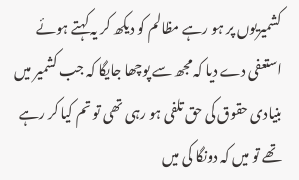کشمیریوں پر ہو رہے مظالم کو دیکھ کر یہ کہتے ہوئے استعفی دے دیا کہ مجھ سے پوچھا جایگا کہ جب کشمیر میں بنیادی حقوق کی حق تلفی ہو رہی تھی تو تم کیا کر رہے تھے تو میں کہ دونگا کی میں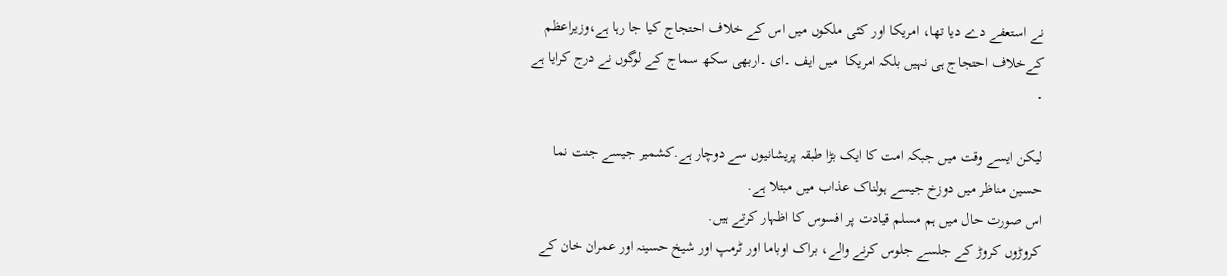نے استعفے دے دیا تھا، امریکا اور کئی ملکوں میں اس کے خلاف احتجاج کیا جا رہا ہے،وزیراعظم کےخلاف احتجاج ہی نہیں بلکہ امریکا  میں ایف ۔ای ۔اربهی سکھ سماج کے لوگوں نے درج کرایا ہے ۔

لیکن ایسے وقت میں جبکہ امت کا ایک بڑا طبقہ پریشانیوں سے دوچار ہے.کشمیر جیسے جنت نما حسین مناظر میں دوزخ جیسے ہولناک عذاب میں مبتلا ہے.
اس صورت حال میں ہم مسلم قیادت پر افسوس کا اظہار کرتے ہیں.
کروڑوں کروڑ کے جلسے جلوس کرنے والے، براک اوباما اور ٹرمپ اور شیخ حسینہ اور عمران خان کے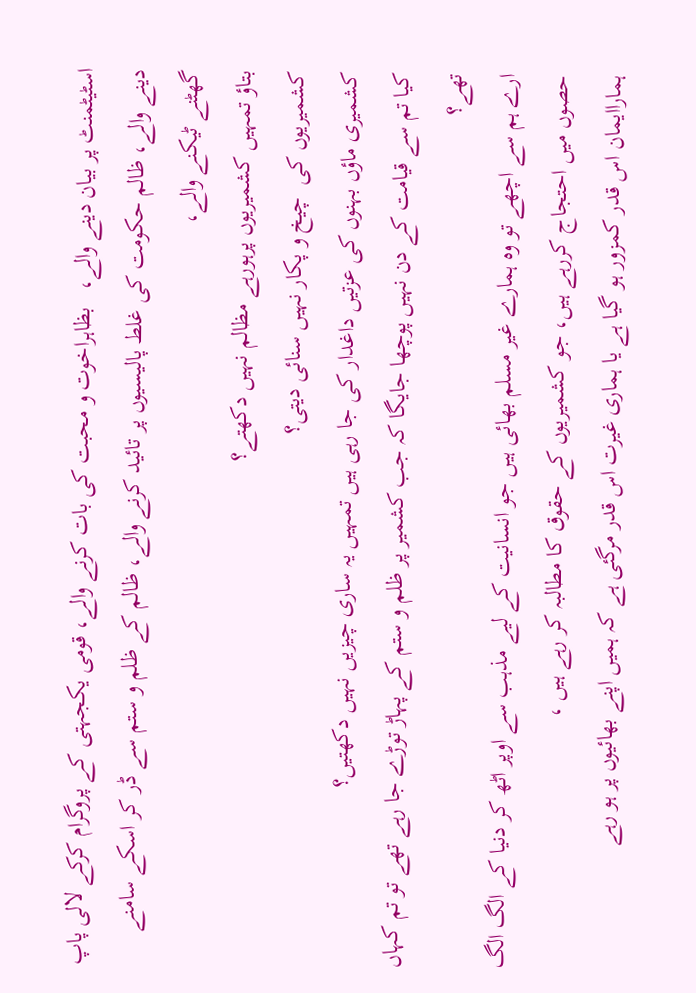اسٹیٹمنٹ پر بیان دینے والے،   بظاہراخوت و محبت کی بات کرنے والے، قومی یکجہتی کے پروگرام کرکے لالی پاپ دینے والے، ظالم حکومت کی غلط پالیسیوں پر تائید کرنے والے، ظالم کے ظلم و ستم سے ڈر کر اسکے سامنے گھٹنے ٹیکنے والے،
بتاؤ تمہیں کشمیریوں پرہورہے مظالم نہیں دکھتے؟
کشمیریوں کی  چیخ و پکار نہیں سنائی دیتی؟
کشمیری ماؤں بہنوں کی عزتیں داغدار کی جا رہی ہیں تمہیں یہ ساری چیزیں نہیں دکھتیں؟
کیا تم سے قیامت کے دن نہیں پوچھا جایگا کہ جب کشمیر پر ظلم و ستم کے پہاڑ توڑے جا رہے تھے تو تم کہاں تھے؟
ارے ہم سے اچھے تو وہ ہمارے غیر مسلم بهائی ہیں جو انسانیت کے لیے مذہب سے اوپر اٹھ کر دنیا کے الگ الگ حصوں میں احتجاج کررہے ہیں، جو کشمیریوں کے حقوق کا مطالبہ کر رہے ہیں ،
ہماراایمان اس قدر کمزور ہو گیا ہے یا ہماری غیرت اس قدر مرگئی ہے کہ ہمیں اپنے بهائیوں پر ہو رہے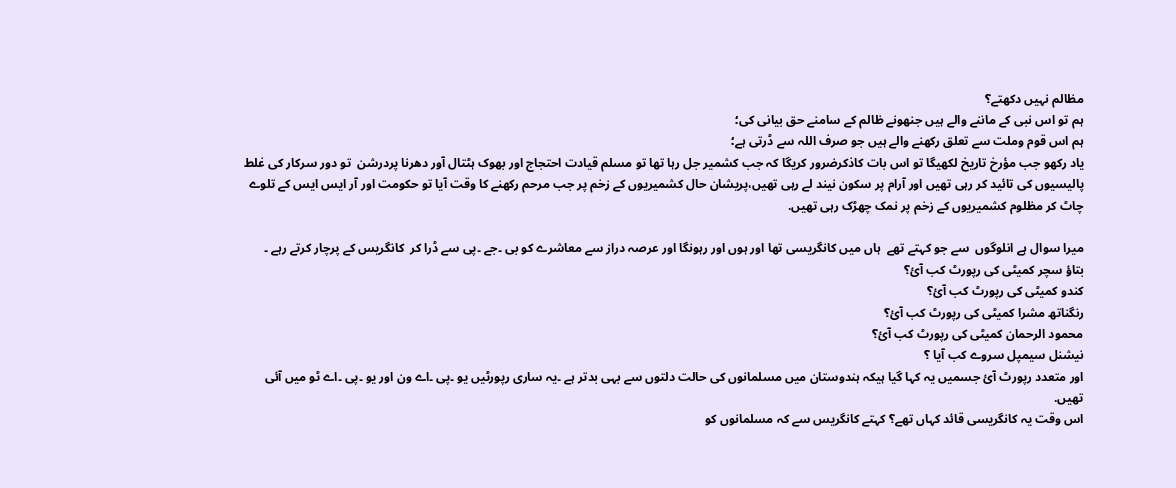مظالم نہیں دکھتے؟
ہم تو اس نبی کے ماننے والے ہیں جنهونے ظالم کے سامنے حق بیانی کی؛
ہم اس قوم وملت سے تعلق رکھنے والے ہیں جو صرف اللہ سے ڈرتی ہے؛
یاد رکھو جب مؤرخ تاریخ لکھیگا تو اس بات کاذکرضرور کریگا کہ جب کشمیر جل رہا تھا تو مسلم قیادت احتجاج اور بھوک ہٹتال آور دھرنا پردرشن  تو دور سرکار کی غلط پالیسیوں کی تائید کر رہی تھیں اور آرام پر سکون نیند لے رہی تهیں،پریشان حال کشمیریوں کے زخم پر جب مرحم رکهنے کا وقت آیا تو حکومت اور آر ایس ایس کے تلوے چاٹ کر مظلوم کشمیریوں کے زخم پر نمک چهڑک رہی تهیں.

میرا سوال ہے انلوگوں  سے جو کہتے تھے  ہاں میں کانگریسی تها اور ہوں اور رہونگا اور عرصہ دراز سے معاشرے کو بی ۔جے ۔پی سے ڈرا کر  کانگریس کے پرچار کرتے رہے ۔
بتاؤ سچر کمیٹی کی رپورٹ کب آئ؟
کندو کمیٹی کی رپورٹ کب آئ؟
رنگناتھ مشرا کمیٹی کی رپورٹ کب آئ؟
محمود الرحمان کمیٹی کی رپورٹ کب آئ؟
نیشنل سیمپل سروے کب آیا ؟
اور متعدد رپورٹ آئ جسمیں یہ کہا گیا ہیکہ ہندوستان میں مسلمانوں کی حالت دلتوں سے بہی بدتر ہے ۔یہ ساری رپورٹیں یو ۔پی ۔اے ون اور یو ۔پی ۔اے ٹو میں آئی تهیں.
اس وقت یہ کانگریسی قائد کہاں تهے؟ کہتے کانگریس سے کہ مسلمانوں کو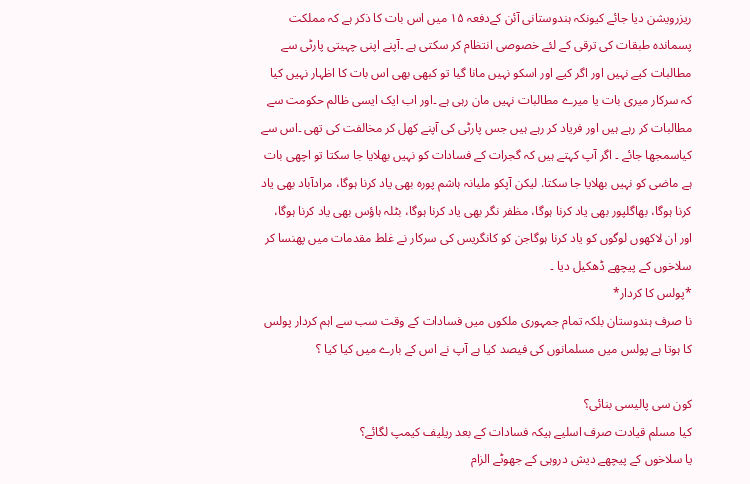ریزرویشن دیا جائے کیونکہ ہندوستانی آئن کےدفعہ ۱۵ میں اس بات کا ذکر ہے کہ مملکت پسماندہ طبقات کی ترقی کے لئے خصوصی انتظام کر سکتی ہے ۔آپنے اپنی چہیتی پارٹی سے مطالبات کیے نہیں اور اگر کیے اور اسکو نہیں مانا گیا تو کبھی بھی اس بات کا اظہار نہیں کیا کہ سرکار میری بات یا میرے مطالبات نہیں مان رہی ہے ۔اور اب ایک ایسی ظالم حکومت سے مطالبات کر رہے ہیں اور فریاد کر رہے ہیں جس پارٹی کی آپنے کھل کر مخالفت کی تهی ۔اس سے کیاسمجھا جائے ۔ اگر آپ کہتے ہیں کہ گجرات کے فسادات کو نہیں بهلایا جا سکتا تو اچهی بات ہے ماضی کو نہیں بهلایا جا سکتا. لیکن آپکو ملیانہ ہاشم پورہ بهی یاد کرنا ہوگا، مرادآباد بهی یاد کرنا ہوگا، بھاگلپور بھی یاد کرنا ہوگا، مظفر نگر بھی یاد کرنا ہوگا، بٹلہ ہاؤس بھی یاد کرنا ہوگا، اور ان لاکھوں لوگوں کو یاد کرنا ہوگاجن کو کانگریس کی سرکار نے غلط مقدمات میں پهنسا کر سلاخوں کے پیچھے ڈھکیل دیا ۔
*پولس کا کردار*
نا صرف ہندوستان بلکہ تمام جمہوری ملکوں میں فسادات کے وقت سب سے اہم کردار پولس کا ہوتا ہے پولس میں مسلمانوں کی فیصد کیا ہے آپ نے اس کے بارے میں کیا کیا ؟

کون سی پالیسی بنائی؟
کیا مسلم قیادت صرف اسلیے ہیکہ فسادات کے بعد ریلیف کیمپ لگائے؟
یا سلاخوں کے پیچهے دیش دروہی کے جهوٹے الزام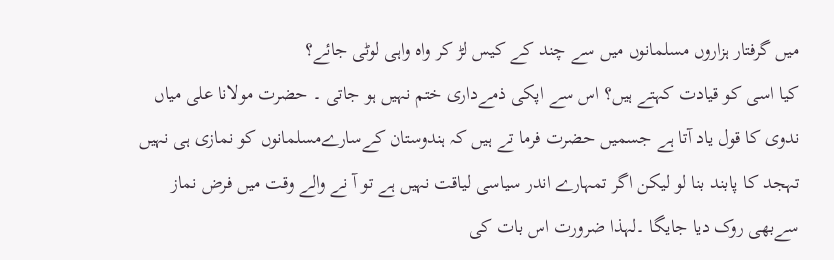میں گرفتار ہزاروں مسلمانوں میں سے چند کے کیس لڑ کر واہ واہی لوٹی جائے؟
کیا اسی کو قیادت کہتے ہیں؟ اس سے اپکی ذمےداری ختم نہیں ہو جاتی ۔ حضرت مولانا علی میاں ندوی کا قول یاد آتا ہے جسمیں حضرت فرما تے ہیں کہ ہندوستان کےسارےمسلمانوں کو نمازی ہی نہیں تہجد کا پابند بنا لو لیکن اگر تمہارے اندر سیاسی لیاقت نہیں ہے تو آ نے والے وقت میں فرض نماز سےبهی روک دیا جایگا ۔لہذا ضرورت اس بات کی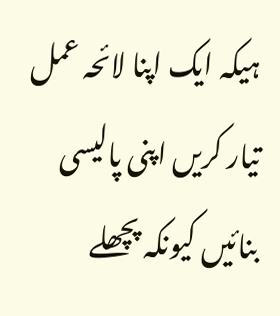ہیکہ ایک اپنا لائحہ عمل تیار کریں اپنی پالیسی بنائیں کیونکہ پچھلے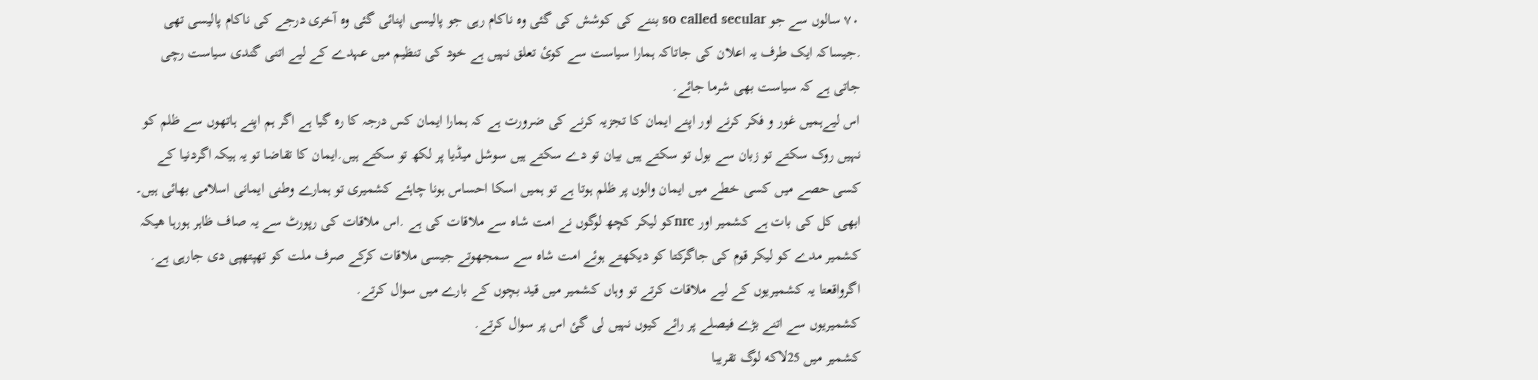۷۰ سالوں سے جو so called secular بننے کی کوشش کی گئی وہ ناکام رہی جو پالیسی اپنائی گئی وہ آخری درجے کی ناکام پالیسی تهی .جیساکہ ایک طرف یہ اعلان کی جاتاکہ ہمارا سیاست سے کوئ تعلق نہیں ہے خود کی تنظیم میں عہدے کے لیے اتنی گندی سیاست رچی جاتی ہے کہ سیاست بهی شرما جائے.
اس لیےہمیں غور و فکر کرنے اور اپنے ایمان کا تجزیہ کرنے کی ضرورت ہے کہ ہمارا ایمان کس درجہ کا رہ گیا ہے اگر ہم اپنے ہاتھوں سے ظلم کو نہیں روک سکتے تو زبان سے بول تو سکتے ہیں بیان تو دے سکتے ہیں سوشل میڈیا پر لکھ تو سکتے ہیں.ایمان کا تقاضا تو یہ ہیکہ اگردنیا کے کسی حصے میں کسی خطے میں ایمان والوں پر ظلم ہوتا ہے تو ہمیں اسکا احساس ہونا چاہئے کشمیری تو ہمارے وطنی ایمانی اسلامی بهائی ہیں۔
ابهی کل کی بات ہے کشمیر اور nrcکو لیکر کچھ لوگوں نے امت شاہ سے ملاقات کی ہے .اس ملاقات کی رپورٹ سے یہ صاف ظاہر ہورہا هیکہ کشمیر مدے کو لیکر قوم کی جاگرکتا کو دیکهتے ہوئے امت شاہ سے سمجهوتے جیسی ملاقات کرکے صرف ملت کو تهپتهپی دی جارہی ہے.
اگرواقعتا یہ کشمیریوں کے لیے ملاقات کرتے تو وہاں کشمیر میں قید بچوں کے بارے میں سوال کرتے.
کشمیریوں سے اتنے بڑے فیصلے پر رائے کیوں نہیں لی گئ اس پر سوال کرتے.
کشمیر میں 25لاکه لوگ تقریبا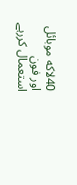40لاکه موبائل اور فون استعمال کررہے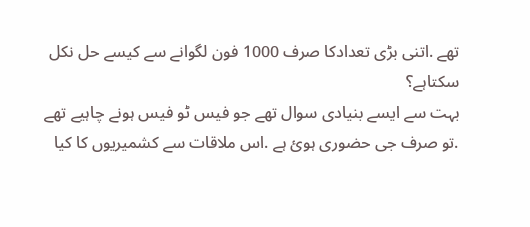تهے .اتنی بڑی تعدادکا صرف 1000 فون لگوانے سے کیسے حل نکل سکتاہے؟
بہت سے ایسے بنیادی سوال تهے جو فیس ٹو فیس ہونے چاہیے تهے .تو صرف جی حضوری ہوئ ہے .اس ملاقات سے کشمیریوں کا کیا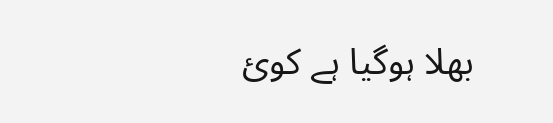بهلا ہوگیا ہے کوئ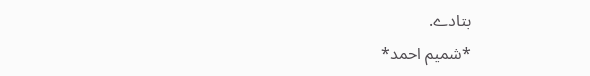بتادے.
*شمیم احمد*